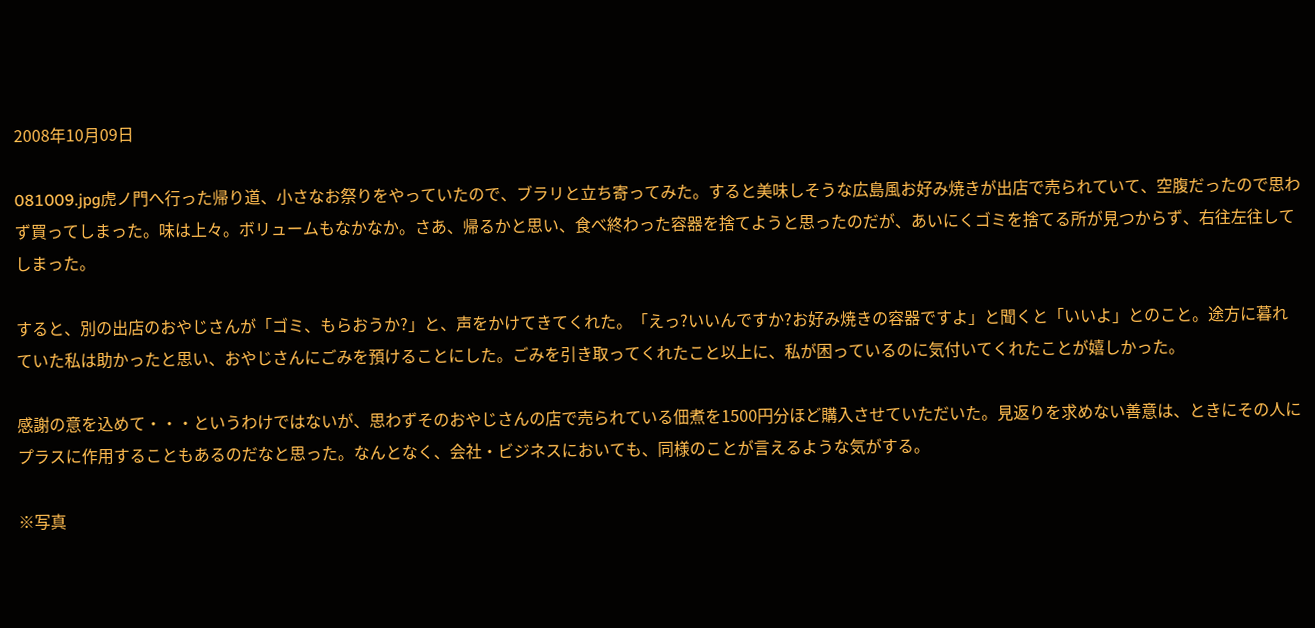2008年10月09日

081009.jpg虎ノ門へ行った帰り道、小さなお祭りをやっていたので、ブラリと立ち寄ってみた。すると美味しそうな広島風お好み焼きが出店で売られていて、空腹だったので思わず買ってしまった。味は上々。ボリュームもなかなか。さあ、帰るかと思い、食べ終わった容器を捨てようと思ったのだが、あいにくゴミを捨てる所が見つからず、右往左往してしまった。

すると、別の出店のおやじさんが「ゴミ、もらおうか?」と、声をかけてきてくれた。「えっ?いいんですか?お好み焼きの容器ですよ」と聞くと「いいよ」とのこと。途方に暮れていた私は助かったと思い、おやじさんにごみを預けることにした。ごみを引き取ってくれたこと以上に、私が困っているのに気付いてくれたことが嬉しかった。

感謝の意を込めて・・・というわけではないが、思わずそのおやじさんの店で売られている佃煮を1500円分ほど購入させていただいた。見返りを求めない善意は、ときにその人にプラスに作用することもあるのだなと思った。なんとなく、会社・ビジネスにおいても、同様のことが言えるような気がする。

※写真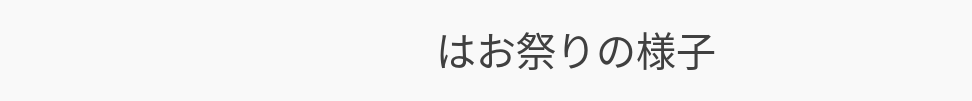はお祭りの様子